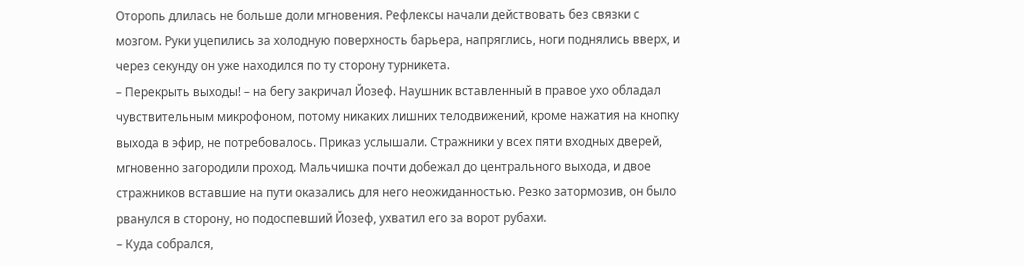Оторопь длилась не больше доли мгновения. Рефлексы начали действовать без связки с мозгом. Руки уцепились за холодную поверхность барьера, напряглись, ноги поднялись вверх, и через секунду он уже находился по ту сторону турникета.
– Перекрыть выходы! – на бегу закричал Йозеф. Наушник вставленный в правое ухо обладал чувствительным микрофоном, потому никаких лишних телодвижений, кроме нажатия на кнопку выхода в эфир, не потребовалось. Приказ услышали. Стражники у всех пяти входных дверей, мгновенно загородили проход. Мальчишка почти добежал до центрального выхода, и двое стражников вставшие на пути оказались для него неожиданностью. Резко затормозив, он было рванулся в сторону, но подоспевший Йозеф, ухватил его за ворот рубахи.
– Куда собрался,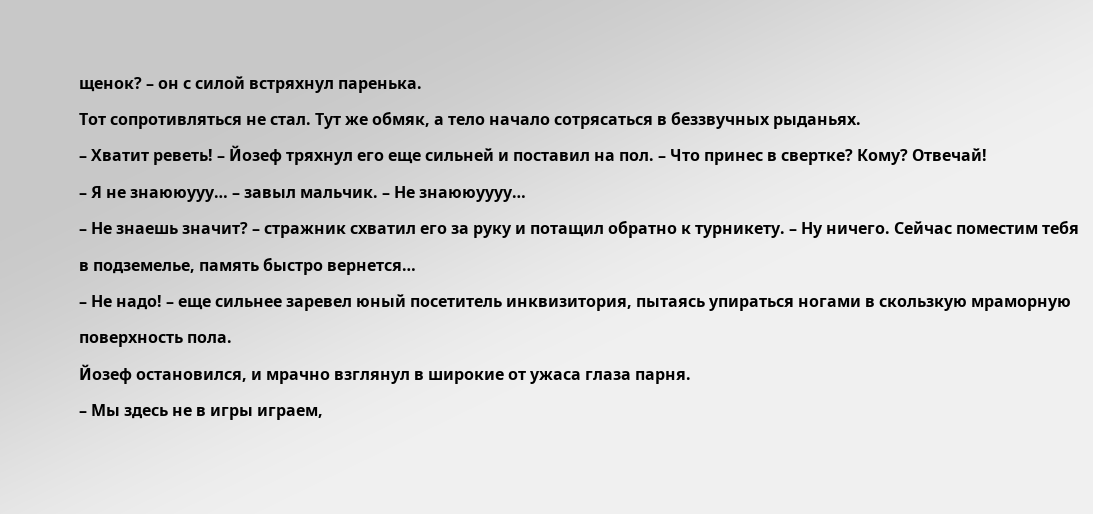щенок? – он с силой встряхнул паренька.
Тот сопротивляться не стал. Тут же обмяк, а тело начало сотрясаться в беззвучных рыданьях.
– Хватит реветь! – Йозеф тряхнул его еще сильней и поставил на пол. – Что принес в свертке? Кому? Отвечай!
– Я не знаююууу… – завыл мальчик. – Не знаююуууу…
– Не знаешь значит? – стражник схватил его за руку и потащил обратно к турникету. – Ну ничего. Сейчас поместим тебя в подземелье, память быстро вернется…
– Не надо! – еще сильнее заревел юный посетитель инквизитория, пытаясь упираться ногами в скользкую мраморную поверхность пола.
Йозеф остановился, и мрачно взглянул в широкие от ужаса глаза парня.
– Мы здесь не в игры играем,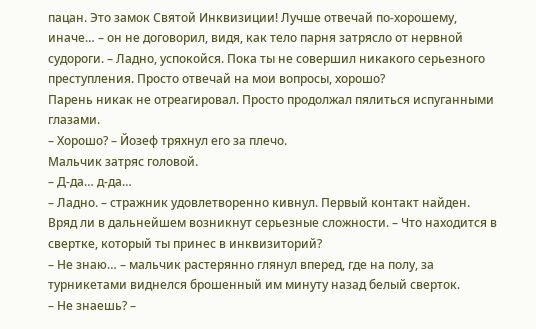пацан. Это замок Святой Инквизиции! Лучше отвечай по-хорошему, иначе… – он не договорил, видя, как тело парня затрясло от нервной судороги. – Ладно, успокойся. Пока ты не совершил никакого серьезного преступления. Просто отвечай на мои вопросы, хорошо?
Парень никак не отреагировал. Просто продолжал пялиться испуганными глазами.
– Хорошо? – Йозеф тряхнул его за плечо.
Мальчик затряс головой.
– Д-да… д-да…
– Ладно. – стражник удовлетворенно кивнул. Первый контакт найден. Вряд ли в дальнейшем возникнут серьезные сложности. – Что находится в свертке, который ты принес в инквизиторий?
– Не знаю… – мальчик растерянно глянул вперед, где на полу, за турникетами виднелся брошенный им минуту назад белый сверток.
– Не знаешь? –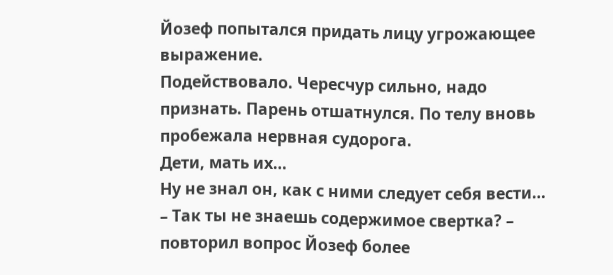Йозеф попытался придать лицу угрожающее выражение.
Подействовало. Чересчур сильно, надо признать. Парень отшатнулся. По телу вновь пробежала нервная судорога.
Дети, мать их…
Ну не знал он, как с ними следует себя вести…
– Так ты не знаешь содержимое свертка? – повторил вопрос Йозеф более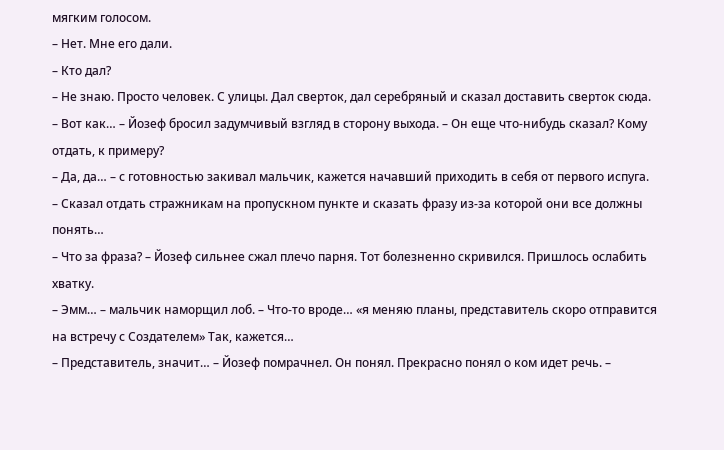мягким голосом.
– Нет. Мне его дали.
– Кто дал?
– Не знаю. Просто человек. С улицы. Дал сверток, дал серебряный и сказал доставить сверток сюда.
– Вот как… – Йозеф бросил задумчивый взгляд в сторону выхода. – Он еще что-нибудь сказал? Кому отдать, к примеру?
– Да, да… – с готовностью закивал мальчик, кажется начавший приходить в себя от первого испуга. – Сказал отдать стражникам на пропускном пункте и сказать фразу из-за которой они все должны понять…
– Что за фраза? – Йозеф сильнее сжал плечо парня. Тот болезненно скривился. Пришлось ослабить хватку.
– Эмм… – мальчик наморщил лоб. – Что-то вроде… «я меняю планы, представитель скоро отправится на встречу с Создателем» Так, кажется…
– Представитель, значит… – Йозеф помрачнел. Он понял. Прекрасно понял о ком идет речь. –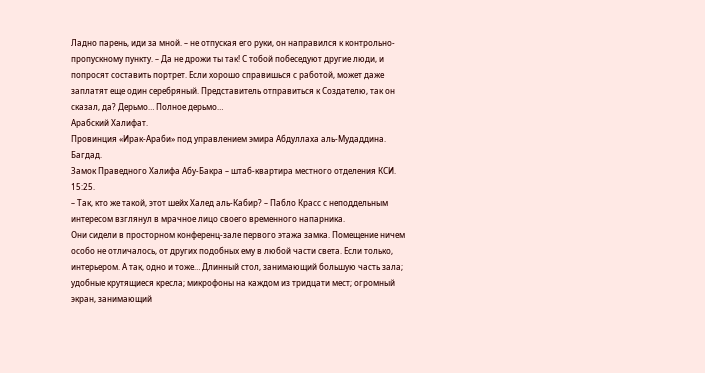Ладно парень, иди за мной. – не отпуская его руки, он направился к контрольно-пропускному пункту. – Да не дрожи ты так! С тобой побеседуют другие люди, и попросят составить портрет. Если хорошо справишься с работой, может даже заплатят еще один серебряный. Представитель отправиться к Создателю, так он сказал, да? Дерьмо… Полное дерьмо…
Арабский Халифат.
Провинция «Ирак-Араби» под управлением эмира Абдуллаха аль-Мудаддина.
Багдад.
Замок Праведного Халифа Абу-Бакра – штаб-квартира местного отделения КСИ.
15:25.
– Так, кто же такой, этот шейх Халед аль-Кабир? – Пабло Красс с неподдельным интересом взглянул в мрачное лицо своего временного напарника.
Они сидели в просторном конференц-зале первого этажа замка. Помещение ничем особо не отличалось, от других подобных ему в любой части света. Если только, интерьером. А так, одно и тоже… Длинный стол, занимающий большую часть зала; удобные крутящиеся кресла; микрофоны на каждом из тридцати мест; огромный экран, занимающий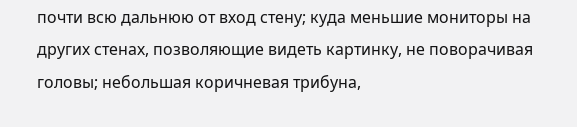почти всю дальнюю от вход стену; куда меньшие мониторы на других стенах, позволяющие видеть картинку, не поворачивая головы; небольшая коричневая трибуна,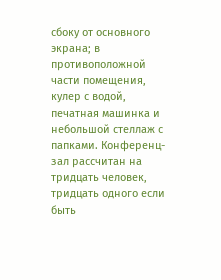сбоку от основного экрана; в противоположной части помещения, кулер с водой, печатная машинка и небольшой стеллаж с папками. Конференц-зал рассчитан на тридцать человек, тридцать одного если быть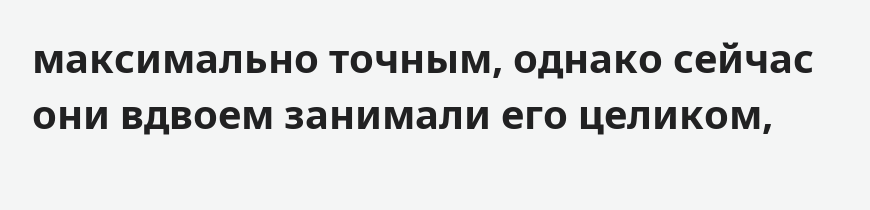максимально точным, однако сейчас они вдвоем занимали его целиком,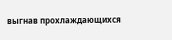выгнав прохлаждающихся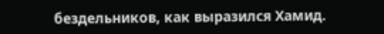бездельников, как выразился Хамид.